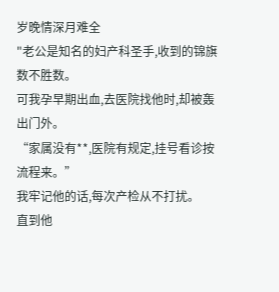岁晚情深月难全
"老公是知名的妇产科圣手,收到的锦旗数不胜数。
可我孕早期出血,去医院找他时,却被轰出门外。
“家属没有**,医院有规定,挂号看诊按流程来。”
我牢记他的话,每次产检从不打扰。
直到他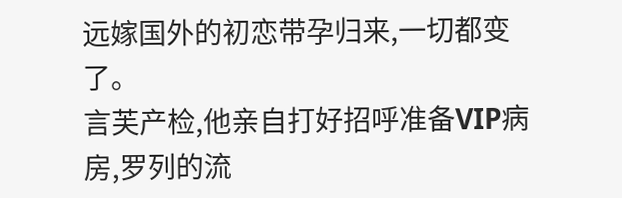远嫁国外的初恋带孕归来,一切都变了。
言芙产检,他亲自打好招呼准备VIP病房,罗列的流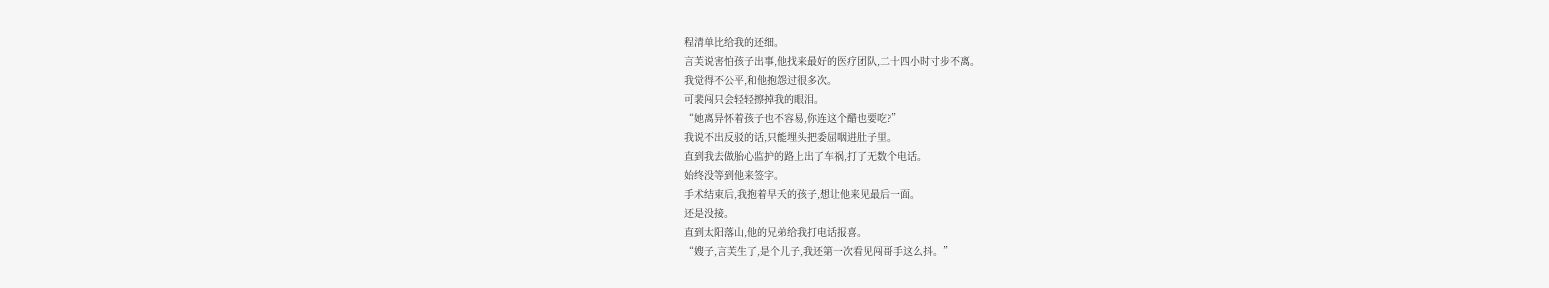程清单比给我的还细。
言芙说害怕孩子出事,他找来最好的医疗团队,二十四小时寸步不离。
我觉得不公平,和他抱怨过很多次。
可裴闯只会轻轻擦掉我的眼泪。
“她离异怀着孩子也不容易,你连这个醋也要吃?”
我说不出反驳的话,只能埋头把委屈咽进肚子里。
直到我去做胎心监护的路上出了车祸,打了无数个电话。
始终没等到他来签字。
手术结束后,我抱着早夭的孩子,想让他来见最后一面。
还是没接。
直到太阳落山,他的兄弟给我打电话报喜。
“嫂子,言芙生了,是个儿子,我还第一次看见闯哥手这么抖。”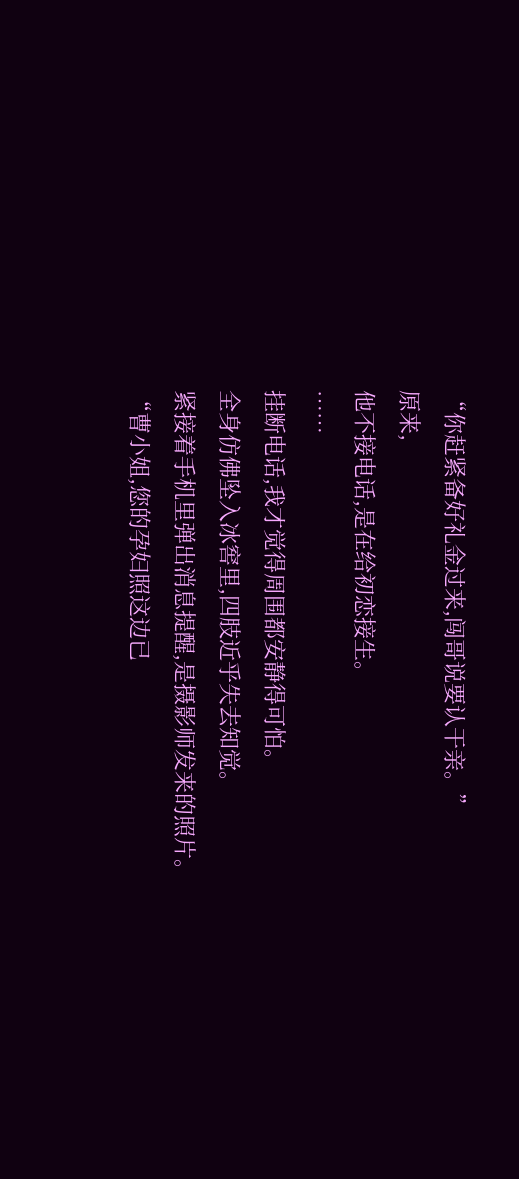“你赶紧备好礼金过来,闯哥说要认干亲。”
原来,
他不接电话,是在给初恋接生。
……
挂断电话,我才觉得周围都安静得可怕。
全身仿佛坠入冰窖里,四肢近乎失去知觉。
紧接着手机里弹出消息提醒,是摄影师发来的照片。
“曹小姐,您的孕妇照这边已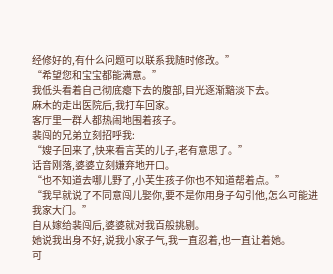经修好的,有什么问题可以联系我随时修改。”
“希望您和宝宝都能满意。”
我低头看着自己彻底瘪下去的腹部,目光逐渐黯淡下去。
麻木的走出医院后,我打车回家。
客厅里一群人都热闹地围着孩子。
裴闯的兄弟立刻招呼我:
“嫂子回来了,快来看言芙的儿子,老有意思了。”
话音刚落,婆婆立刻嫌弃地开口。
“也不知道去哪儿野了,小芙生孩子你也不知道帮着点。”
“我早就说了不同意闯儿娶你,要不是你用身子勾引他,怎么可能进我家大门。”
自从嫁给裴闯后,婆婆就对我百般挑剔。
她说我出身不好,说我小家子气,我一直忍着,也一直让着她。
可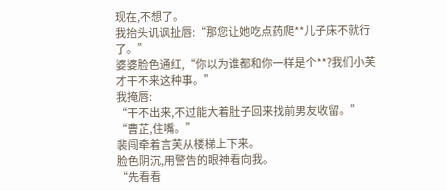现在,不想了。
我抬头讥讽扯唇:“那您让她吃点药爬**儿子床不就行了。”
婆婆脸色通红,“你以为谁都和你一样是个**?我们小芙才干不来这种事。”
我掩唇:
“干不出来,不过能大着肚子回来找前男友收留。”
“曹芷,住嘴。”
裴闯牵着言芙从楼梯上下来。
脸色阴沉,用警告的眼神看向我。
“先看看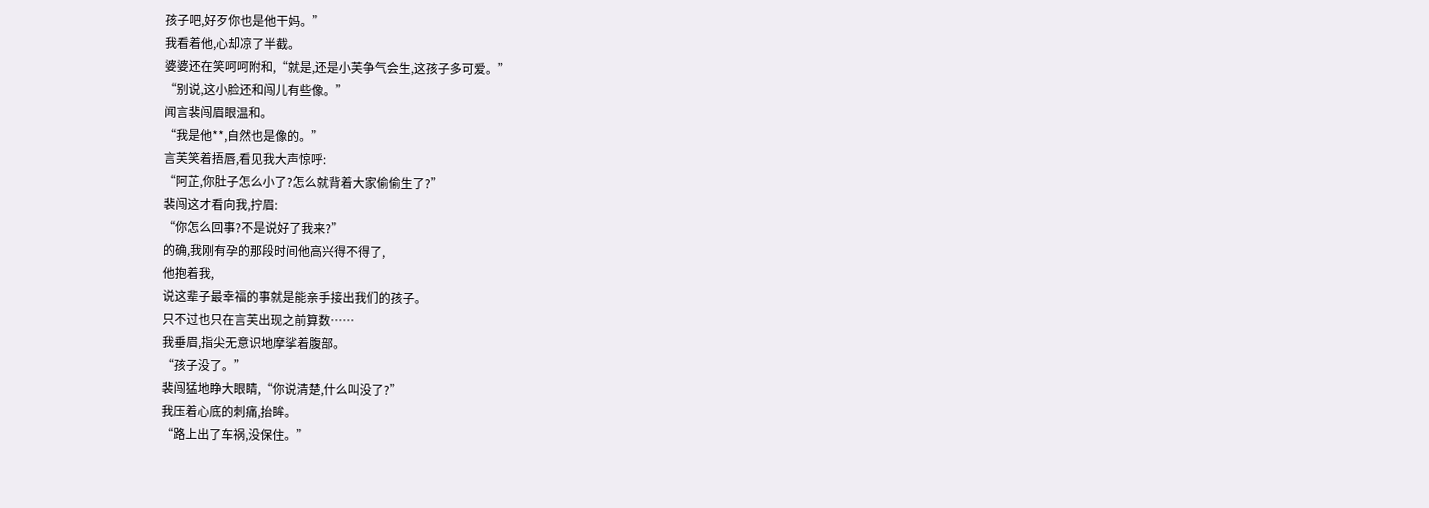孩子吧,好歹你也是他干妈。”
我看着他,心却凉了半截。
婆婆还在笑呵呵附和,“就是,还是小芙争气会生,这孩子多可爱。”
“别说,这小脸还和闯儿有些像。”
闻言裴闯眉眼温和。
“我是他**,自然也是像的。”
言芙笑着捂唇,看见我大声惊呼:
“阿芷,你肚子怎么小了?怎么就背着大家偷偷生了?”
裴闯这才看向我,拧眉:
“你怎么回事?不是说好了我来?”
的确,我刚有孕的那段时间他高兴得不得了,
他抱着我,
说这辈子最幸福的事就是能亲手接出我们的孩子。
只不过也只在言芙出现之前算数……
我垂眉,指尖无意识地摩挲着腹部。
“孩子没了。”
裴闯猛地睁大眼睛,“你说清楚,什么叫没了?”
我压着心底的刺痛,抬眸。
“路上出了车祸,没保住。”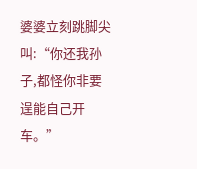婆婆立刻跳脚尖叫:“你还我孙子,都怪你非要逞能自己开车。”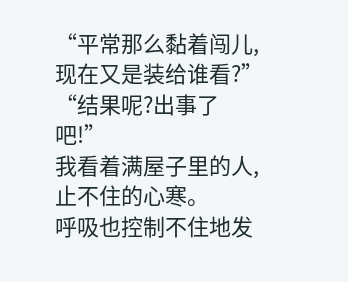“平常那么黏着闯儿,现在又是装给谁看?”
“结果呢?出事了吧!”
我看着满屋子里的人,止不住的心寒。
呼吸也控制不住地发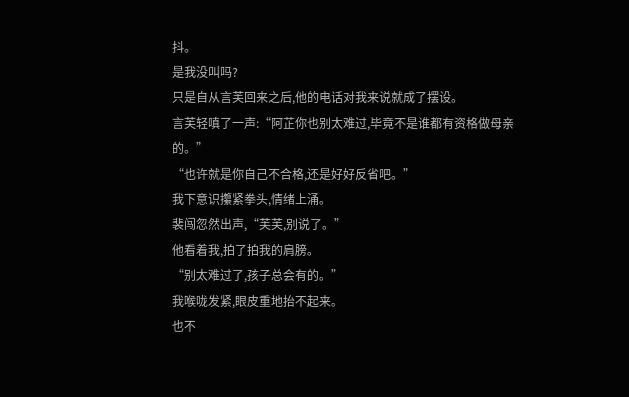抖。
是我没叫吗?
只是自从言芙回来之后,他的电话对我来说就成了摆设。
言芙轻嗔了一声:“阿芷你也别太难过,毕竟不是谁都有资格做母亲的。”
“也许就是你自己不合格,还是好好反省吧。”
我下意识攥紧拳头,情绪上涌。
裴闯忽然出声,“芙芙,别说了。”
他看着我,拍了拍我的肩膀。
“别太难过了,孩子总会有的。”
我喉咙发紧,眼皮重地抬不起来。
也不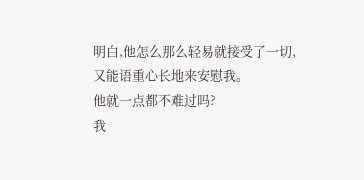明白,他怎么那么轻易就接受了一切,
又能语重心长地来安慰我。
他就一点都不难过吗?
我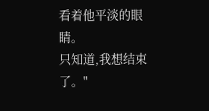看着他平淡的眼睛。
只知道,我想结束了。"